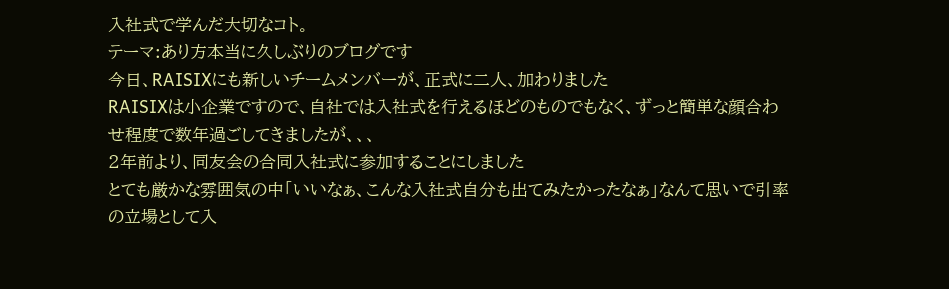入社式で学んだ大切なコト。
テーマ:あり方本当に久しぶりのブログです
今日、RAISIXにも新しいチームメンバーが、正式に二人、加わりました
RAISIXは小企業ですので、自社では入社式を行えるほどのものでもなく、ずっと簡単な顔合わせ程度で数年過ごしてきましたが、、、
2年前より、同友会の合同入社式に参加することにしました
とても厳かな雰囲気の中「いいなぁ、こんな入社式自分も出てみたかったなぁ」なんて思いで引率の立場として入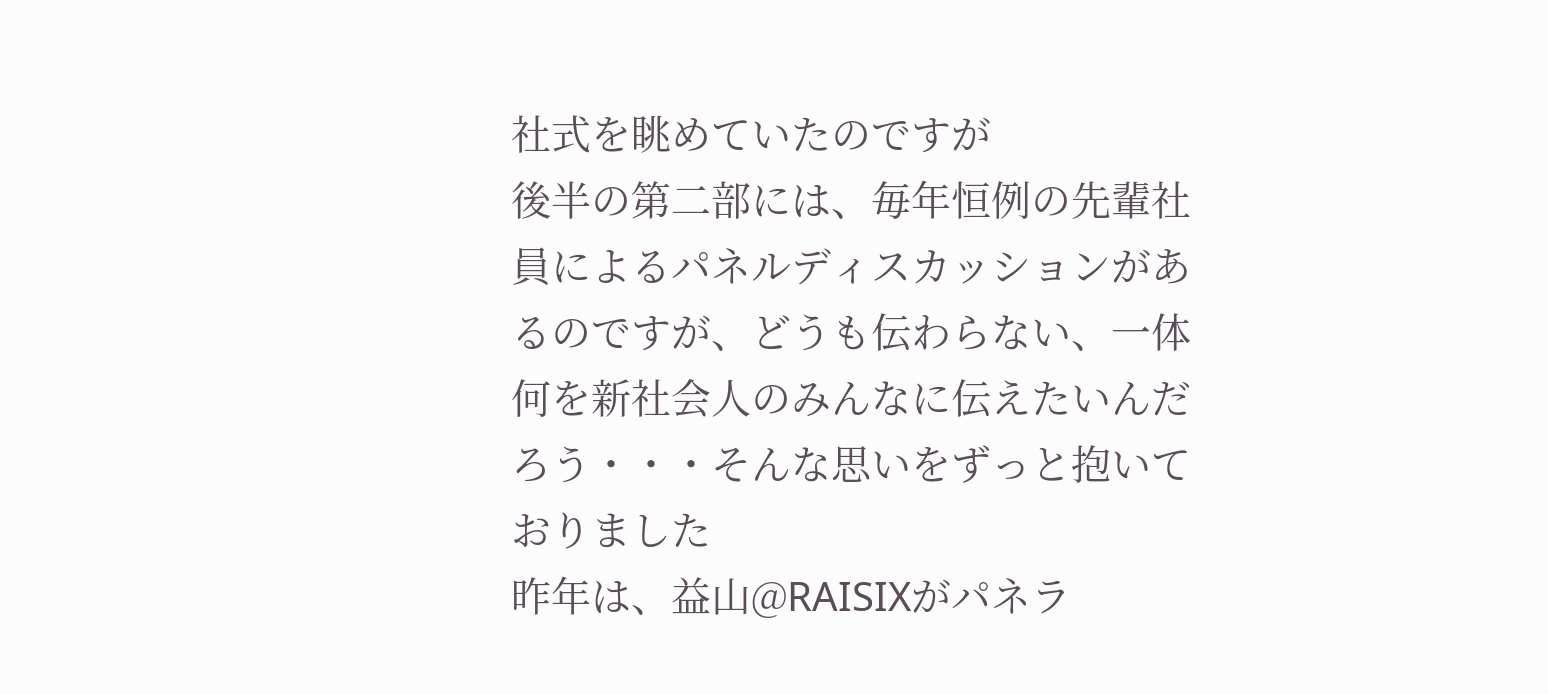社式を眺めていたのですが
後半の第二部には、毎年恒例の先輩社員によるパネルディスカッションがあるのですが、どうも伝わらない、一体何を新社会人のみんなに伝えたいんだろう・・・そんな思いをずっと抱いておりました
昨年は、益山@RAISIXがパネラ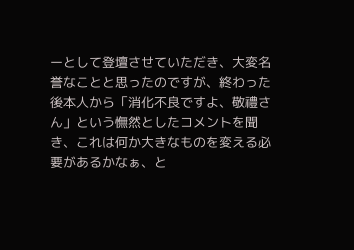ーとして登壇させていただき、大変名誉なことと思ったのですが、終わった後本人から「消化不良ですよ、敬禮さん」という憮然としたコメントを聞き、これは何か大きなものを変える必要があるかなぁ、と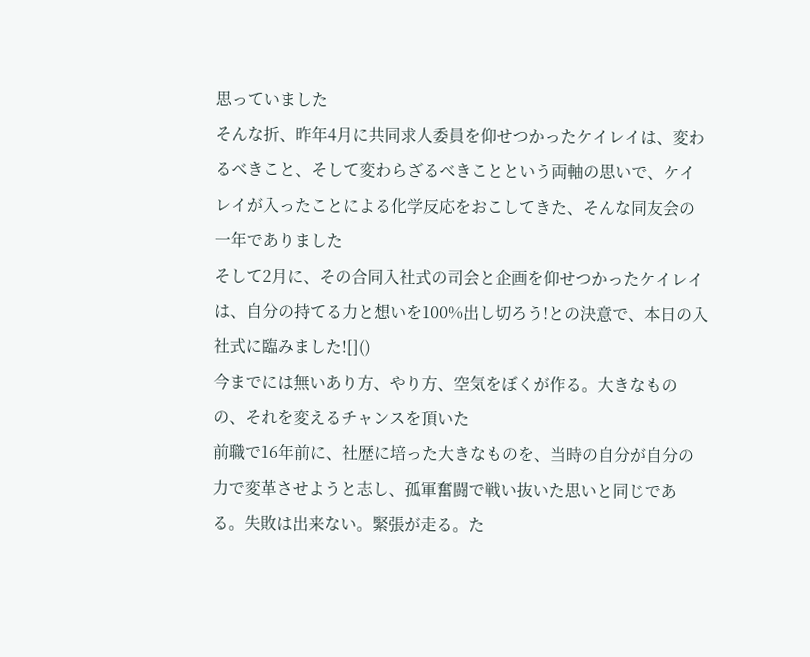思っていました
そんな折、昨年4月に共同求人委員を仰せつかったケイレイは、変わるべきこと、そして変わらざるべきことという両軸の思いで、ケイレイが入ったことによる化学反応をおこしてきた、そんな同友会の一年でありました
そして2月に、その合同入社式の司会と企画を仰せつかったケイレイは、自分の持てる力と想いを100%出し切ろう!との決意で、本日の入社式に臨みました![]()
今までには無いあり方、やり方、空気をぼくが作る。大きなものの、それを変えるチャンスを頂いた
前職で16年前に、社歴に培った大きなものを、当時の自分が自分の力で変革させようと志し、孤軍奮闘で戦い抜いた思いと同じである。失敗は出来ない。緊張が走る。た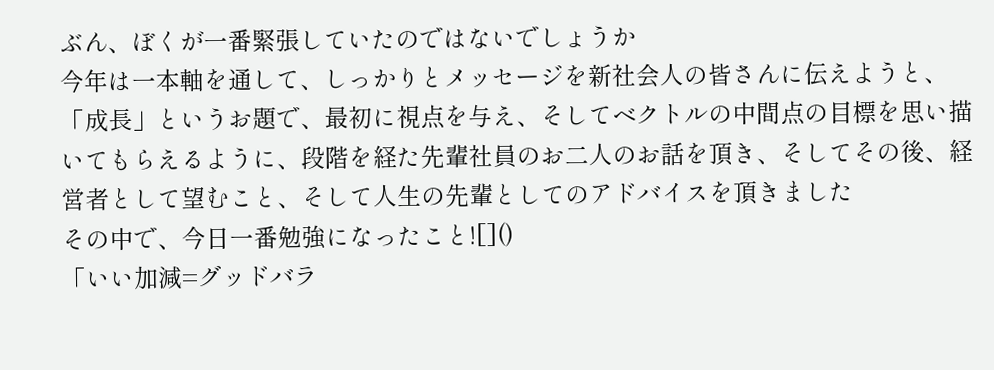ぶん、ぼくが一番緊張していたのではないでしょうか
今年は一本軸を通して、しっかりとメッセージを新社会人の皆さんに伝えようと、「成長」というお題で、最初に視点を与え、そしてベクトルの中間点の目標を思い描いてもらえるように、段階を経た先輩社員のお二人のお話を頂き、そしてその後、経営者として望むこと、そして人生の先輩としてのアドバイスを頂きました
その中で、今日一番勉強になったこと![]()
「いい加減=グッドバラ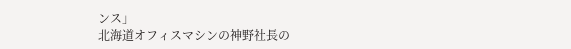ンス」
北海道オフィスマシンの神野社長の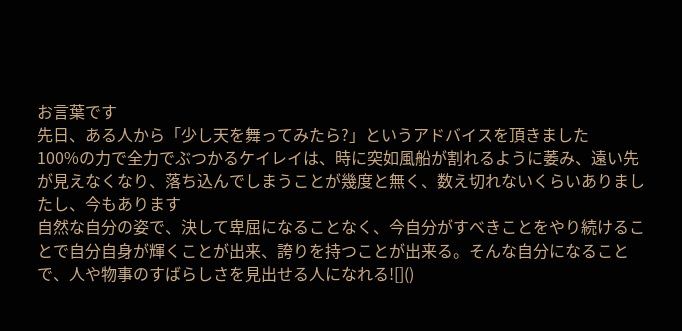お言葉です
先日、ある人から「少し天を舞ってみたら?」というアドバイスを頂きました
100%の力で全力でぶつかるケイレイは、時に突如風船が割れるように萎み、遠い先が見えなくなり、落ち込んでしまうことが幾度と無く、数え切れないくらいありましたし、今もあります
自然な自分の姿で、決して卑屈になることなく、今自分がすべきことをやり続けることで自分自身が輝くことが出来、誇りを持つことが出来る。そんな自分になることで、人や物事のすばらしさを見出せる人になれる![]()